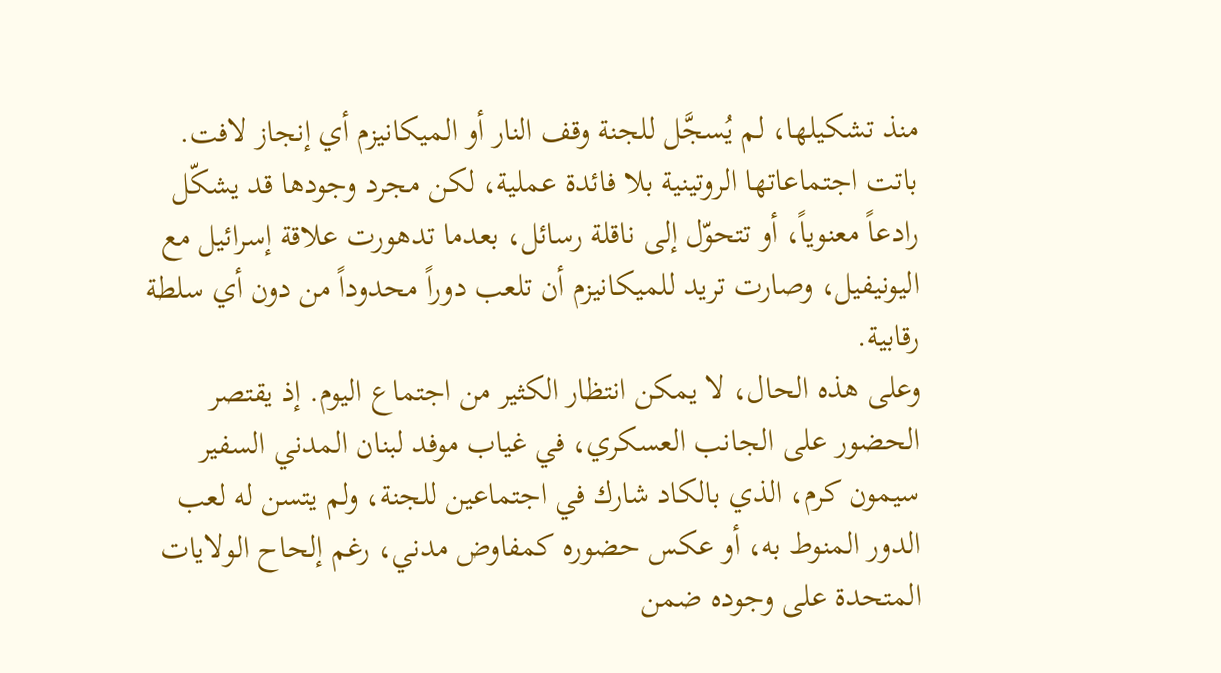منذ تشكيلها، لم يُسجَّل للجنة وقف النار أو الميكانيزم أي إنجاز لافت. باتت اجتماعاتها الروتينية بلا فائدة عملية، لكن مجرد وجودها قد يشكّل رادعاً معنوياً، أو تتحوّل إلى ناقلة رسائل، بعدما تدهورت علاقة إسرائيل مع اليونيفيل، وصارت تريد للميكانيزم أن تلعب دوراً محدوداً من دون أي سلطة رقابية.
وعلى هذه الحال، لا يمكن انتظار الكثير من اجتماع اليوم. إذ يقتصر الحضور على الجانب العسكري، في غياب موفد لبنان المدني السفير سيمون كرم، الذي بالكاد شارك في اجتماعين للجنة، ولم يتسن له لعب الدور المنوط به، أو عكس حضوره كمفاوض مدني، رغم إلحاح الولايات المتحدة على وجوده ضمن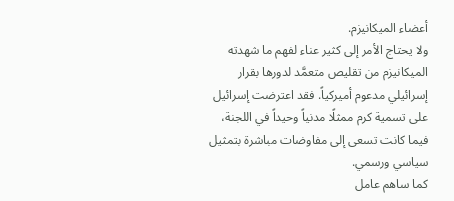أعضاء الميكانيزم.
ولا يحتاج الأمر إلى كثير عناء لفهم ما شهدته الميكانيزم من تقليص متعمَّد لدورها بقرار إسرائيلي مدعوم أميركياً. فقد اعترضت إسرائيل على تسمية كرم ممثلًا مدنياً وحيداً في اللجنة، فيما كانت تسعى إلى مفاوضات مباشرة بتمثيل سياسي ورسمي.
كما ساهم عامل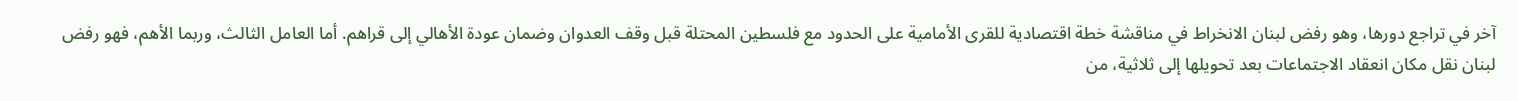آخر في تراجع دورها، وهو رفض لبنان الانخراط في مناقشة خطة اقتصادية للقرى الأمامية على الحدود مع فلسطين المحتلة قبل وقف العدوان وضمان عودة الأهالي إلى قراهم. أما العامل الثالث، وربما الأهم، فهو رفض لبنان نقل مكان انعقاد الاجتماعات بعد تحويلها إلى ثلاثية، من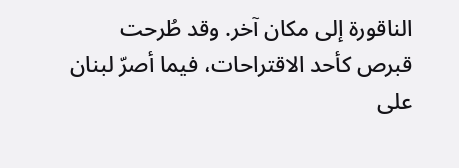الناقورة إلى مكان آخر. وقد طُرحت قبرص كأحد الاقتراحات، فيما أصرّ لبنان على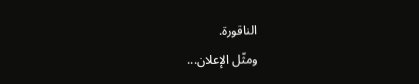الناقورة.
ومثّل الإعلان...